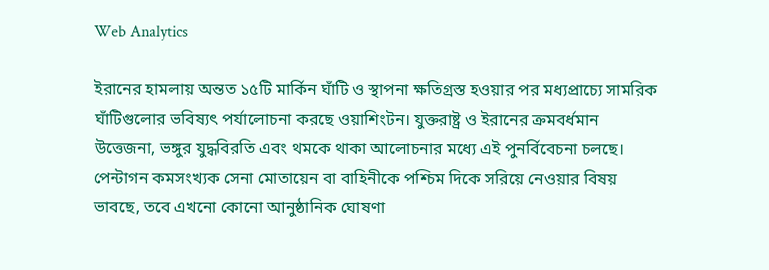Web Analytics

ইরানের হামলায় অন্তত ১৫টি মার্কিন ঘাঁটি ও স্থাপনা ক্ষতিগ্রস্ত হওয়ার পর মধ্যপ্রাচ্যে সামরিক ঘাঁটিগুলোর ভবিষ্যৎ পর্যালোচনা করছে ওয়াশিংটন। যুক্তরাষ্ট্র ও ইরানের ক্রমবর্ধমান উত্তেজনা, ভঙ্গুর যুদ্ধবিরতি এবং থমকে থাকা আলোচনার মধ্যে এই পুনর্বিবেচনা চলছে। পেন্টাগন কমসংখ্যক সেনা মোতায়েন বা বাহিনীকে পশ্চিম দিকে সরিয়ে নেওয়ার বিষয় ভাবছে, তবে এখনো কোনো আনুষ্ঠানিক ঘোষণা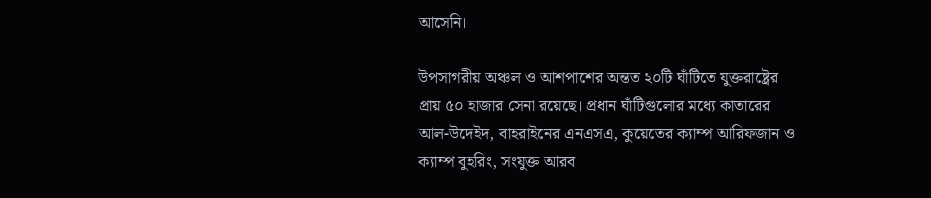আসেনি।

উপসাগরীয় অঞ্চল ও আশপাশের অন্তত ২০টি ঘাঁটিতে যুক্তরাষ্ট্রের প্রায় ৫০ হাজার সেনা রয়েছে। প্রধান ঘাঁটিগুলোর মধ্যে কাতারের আল-উদেইদ, বাহরাইনের এনএসএ, কুয়েতের ক্যাম্প আরিফজান ও ক্যাম্প বুহরিং, সংযুক্ত আরব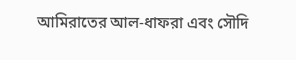আমিরাতের আল-ধাফরা এবং সৌদি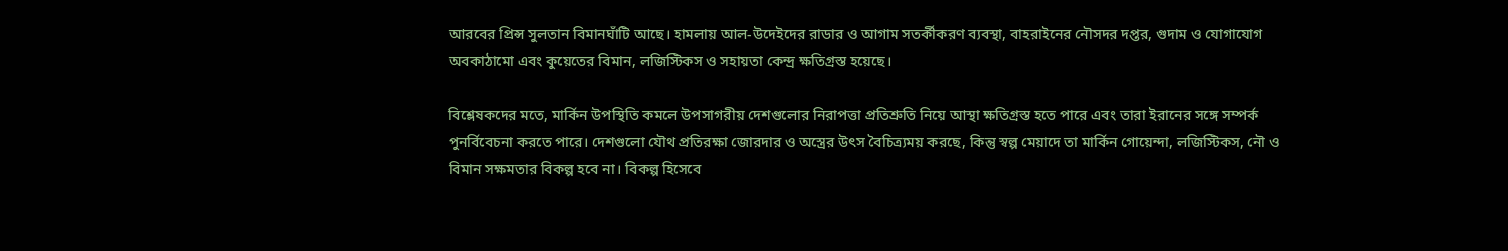আরবের প্রিন্স সুলতান বিমানঘাঁটি আছে। হামলায় আল-উদেইদের রাডার ও আগাম সতর্কীকরণ ব্যবস্থা, বাহরাইনের নৌসদর দপ্তর, গুদাম ও যোগাযোগ অবকাঠামো এবং কুয়েতের বিমান, লজিস্টিকস ও সহায়তা কেন্দ্র ক্ষতিগ্রস্ত হয়েছে।

বিশ্লেষকদের মতে, মার্কিন উপস্থিতি কমলে উপসাগরীয় দেশগুলোর নিরাপত্তা প্রতিশ্রুতি নিয়ে আস্থা ক্ষতিগ্রস্ত হতে পারে এবং তারা ইরানের সঙ্গে সম্পর্ক পুনর্বিবেচনা করতে পারে। দেশগুলো যৌথ প্রতিরক্ষা জোরদার ও অস্ত্রের উৎস বৈচিত্র্যময় করছে, কিন্তু স্বল্প মেয়াদে তা মার্কিন গোয়েন্দা, লজিস্টিকস, নৌ ও বিমান সক্ষমতার বিকল্প হবে না। বিকল্প হিসেবে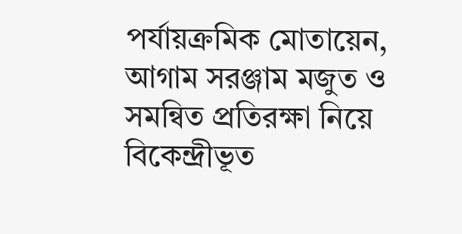পর্যায়ক্রমিক মোতায়েন, আগাম সরঞ্জাম মজুত ও সমন্বিত প্রতিরক্ষা নিয়ে বিকেন্দ্রীভূত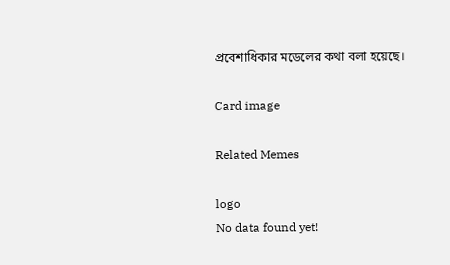প্রবেশাধিকার মডেলের কথা বলা হয়েছে।

Card image

Related Memes

logo
No data found yet!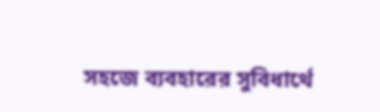সহজে ব্যবহারের সুবিধার্থে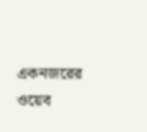একনজরের ওয়েব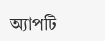অ্যাপটি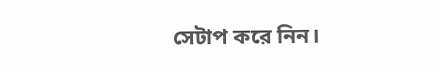সেটাপ করে নিন।